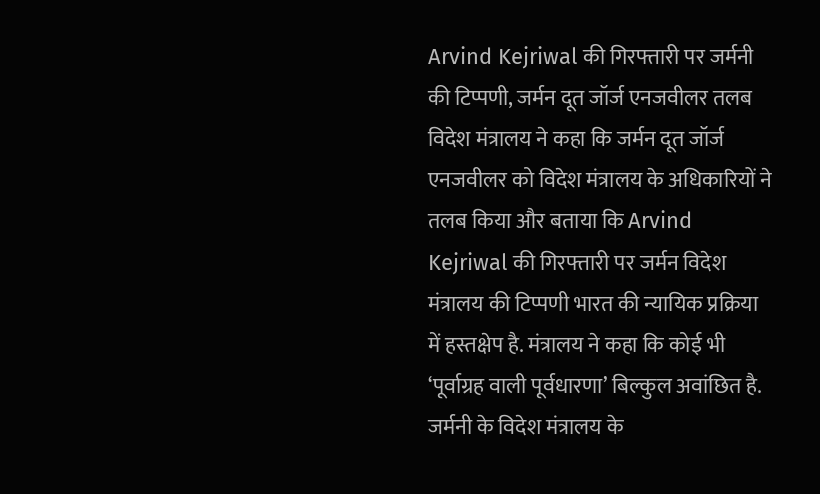Arvind Kejriwal की गिरफ्तारी पर जर्मनी की टिप्पणी, जर्मन दूत जॉर्ज एनजवीलर तलब
विदेश मंत्रालय ने कहा कि जर्मन दूत जॉर्ज एनजवीलर को विदेश मंत्रालय के अधिकारियों ने तलब किया और बताया कि Arvind Kejriwal की गिरफ्तारी पर जर्मन विदेश मंत्रालय की टिप्पणी भारत की न्यायिक प्रक्रिया में हस्तक्षेप है. मंत्रालय ने कहा कि कोई भी ‘पूर्वाग्रह वाली पूर्वधारणा’ बिल्कुल अवांछित है.
जर्मनी के विदेश मंत्रालय के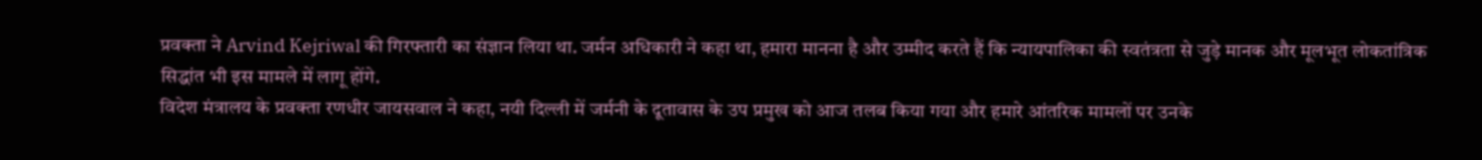प्रवक्ता ने Arvind Kejriwal की गिरफ्तारी का संज्ञान लिया था. जर्मन अधिकारी ने कहा था, हमारा मानना है और उम्मीद करते हैं कि न्यायपालिका की स्वतंत्रता से जुड़े मानक और मूलभूत लोकतांत्रिक सिद्धांत भी इस मामले में लागू होंगे.
विदेश मंत्रालय के प्रवक्ता रणधीर जायसवाल ने कहा, नयी दिल्ली में जर्मनी के दूतावास के उप प्रमुख को आज तलब किया गया और हमारे आंतरिक मामलों पर उनके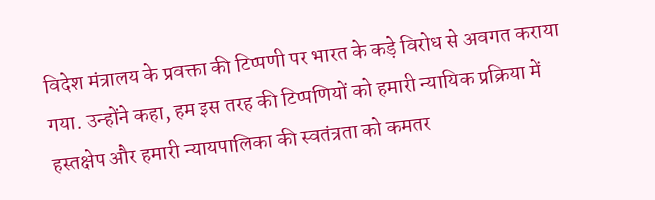विदेश मंत्रालय के प्रवक्ता की टिप्पणी पर भारत के कड़े विरोध से अवगत कराया गया. उन्होंने कहा, हम इस तरह की टिप्पणियों को हमारी न्यायिक प्रक्रिया में हस्तक्षेप और हमारी न्यायपालिका की स्वतंत्रता को कमतर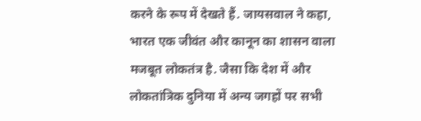करने के रूप में देखते हैं. जायसवाल ने कहा, भारत एक जीवंत और कानून का शासन वाला मजबूत लोकतंत्र है. जैसा कि देश में और लोकतांत्रिक दुनिया में अन्य जगहों पर सभी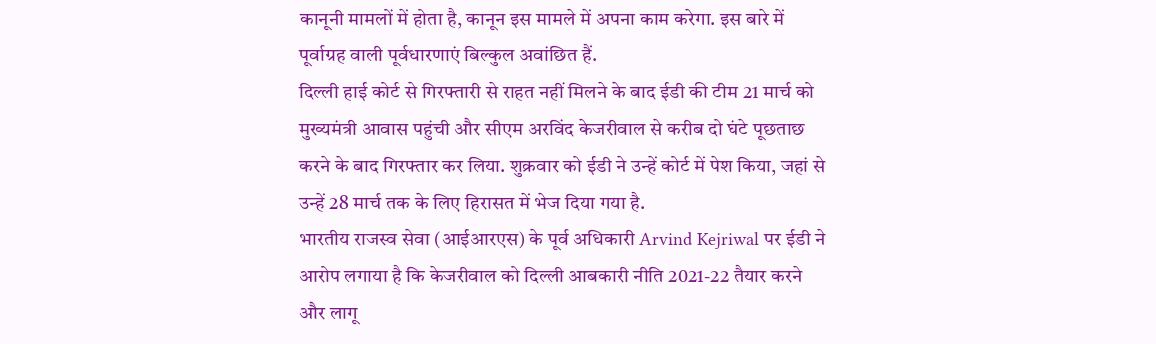कानूनी मामलों में होता है, कानून इस मामले में अपना काम करेगा. इस बारे में पूर्वाग्रह वाली पूर्वधारणाएं बिल्कुल अवांछित हैं.
दिल्ली हाई कोर्ट से गिरफ्तारी से राहत नहीं मिलने के बाद ईडी की टीम 21 मार्च को मुख्यमंत्री आवास पहुंची और सीएम अरविंद केजरीवाल से करीब दो घंटे पूछताछ करने के बाद गिरफ्तार कर लिया. शुक्रवार को ईडी ने उन्हें कोर्ट में पेश किया, जहां से उन्हें 28 मार्च तक के लिए हिरासत में भेज दिया गया है.
भारतीय राजस्व सेवा (आईआरएस) के पूर्व अधिकारी Arvind Kejriwal पर ईडी ने आरोप लगाया है कि केजरीवाल को दिल्ली आबकारी नीति 2021-22 तैयार करने और लागू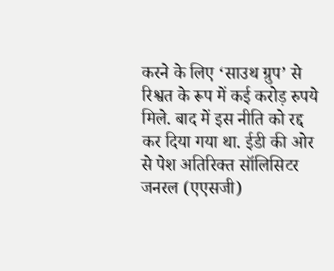करने के लिए ‘साउथ ग्रुप’ से रिश्वत के रूप में कई करोड़ रुपये मिले. बाद में इस नीति को रद्द कर दिया गया था. ईडी की ओर से पेश अतिरिक्त सॉलिसिटर जनरल (एएसजी)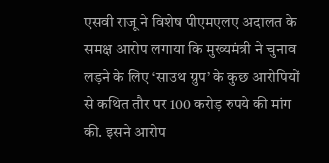एसवी राजू ने विशेष पीएमएलए अदालत के समक्ष आरोप लगाया कि मुख्यमंत्री ने चुनाव लड़ने के लिए ‘साउथ ग्रुप’ के कुछ आरोपियों से कथित तौर पर 100 करोड़ रुपये की मांग की. इसने आरोप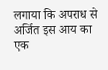लगाया कि अपराध से अर्जित इस आय का एक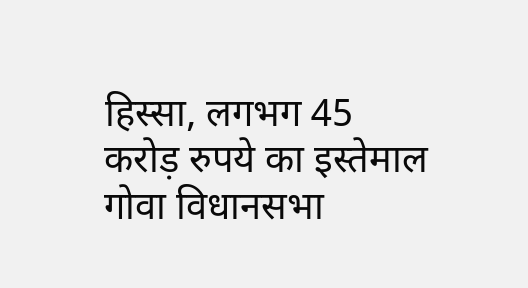हिस्सा, लगभग 45 करोड़ रुपये का इस्तेमाल गोवा विधानसभा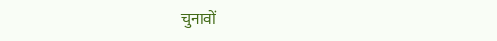चुनावों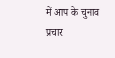में आप के चुनाव प्रचार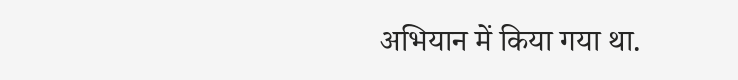अभियान में किया गया था.